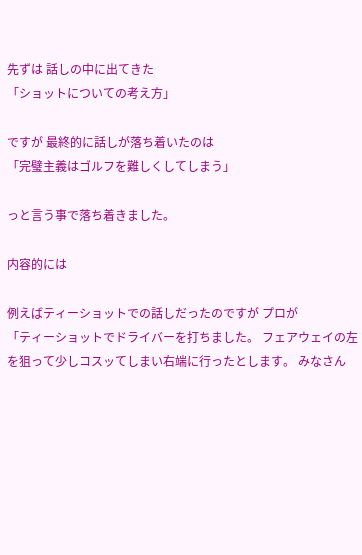先ずは 話しの中に出てきた
「ショットについての考え方」

ですが 最終的に話しが落ち着いたのは
「完璧主義はゴルフを難しくしてしまう」

っと言う事で落ち着きました。

内容的には

例えばティーショットでの話しだったのですが プロが
「ティーショットでドライバーを打ちました。 フェアウェイの左を狙って少しコスッてしまい右端に行ったとします。 みなさん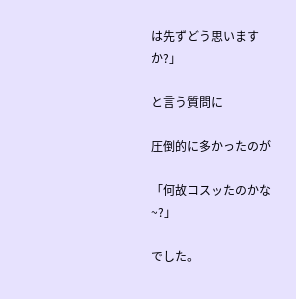は先ずどう思いますか?」

と言う質問に

圧倒的に多かったのが

「何故コスッたのかな~?」

でした。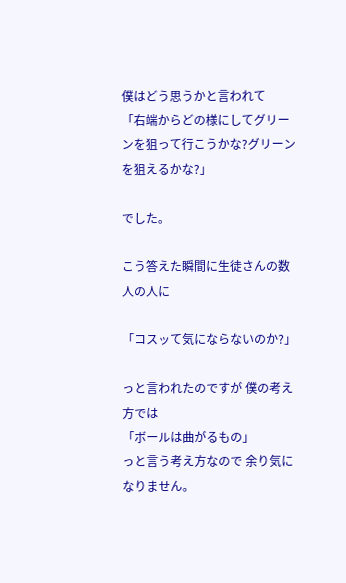僕はどう思うかと言われて
「右端からどの様にしてグリーンを狙って行こうかな?グリーンを狙えるかな?」

でした。

こう答えた瞬間に生徒さんの数人の人に

「コスッて気にならないのか?」

っと言われたのですが 僕の考え方では
「ボールは曲がるもの」
っと言う考え方なので 余り気になりません。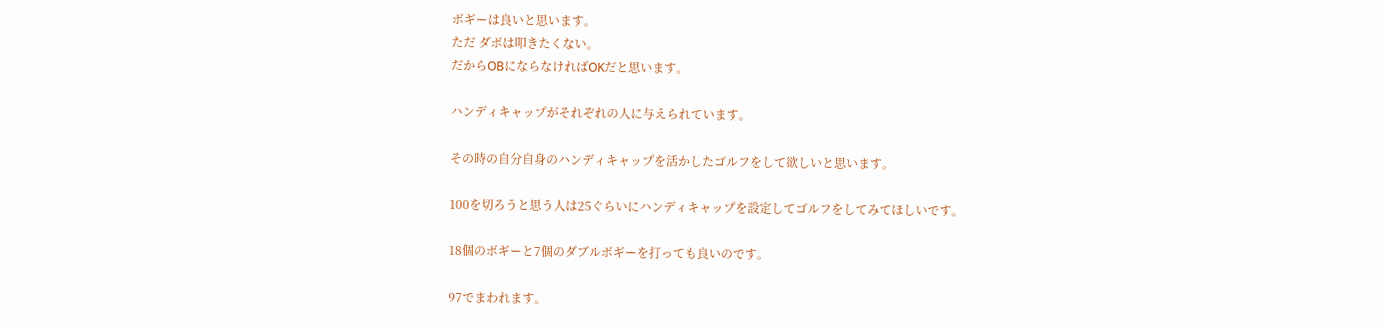ボギーは良いと思います。
ただ ダボは叩きたくない。
だからOBにならなければOKだと思います。

ハンディキャップがそれぞれの人に与えられています。

その時の自分自身のハンディキャップを活かしたゴルフをして欲しいと思います。

100を切ろうと思う人は25ぐらいにハンディキャップを設定してゴルフをしてみてほしいです。

18個のボギーと7個のダブルボギーを打っても良いのです。

97でまわれます。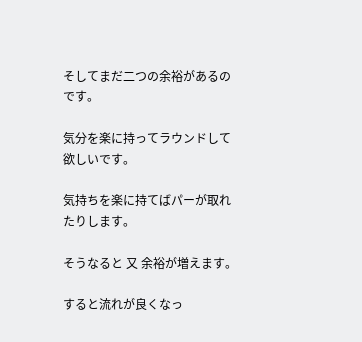そしてまだ二つの余裕があるのです。

気分を楽に持ってラウンドして欲しいです。

気持ちを楽に持てばパーが取れたりします。

そうなると 又 余裕が増えます。

すると流れが良くなっ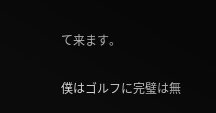て来ます。

僕はゴルフに完璧は無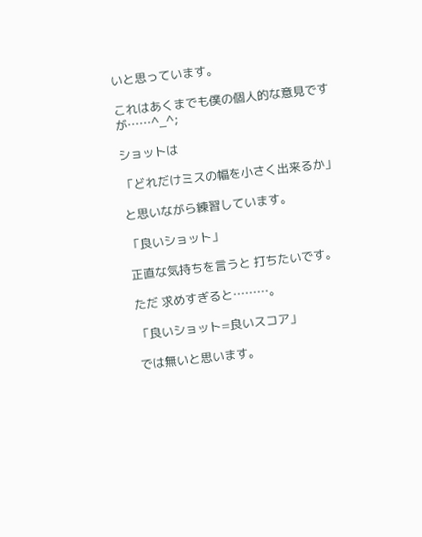いと思っています。

これはあくまでも僕の個人的な意見ですが……^_^;

ショットは

「どれだけミスの幅を小さく出来るか」

と思いながら練習しています。

「良いショット」

正直な気持ちを言うと 打ちたいです。

ただ 求めすぎると………。

「良いショット=良いスコア」

では無いと思います。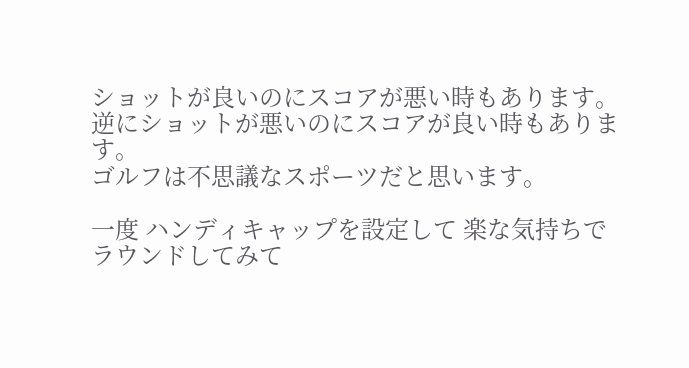ショットが良いのにスコアが悪い時もあります。
逆にショットが悪いのにスコアが良い時もあります。
ゴルフは不思議なスポーツだと思います。

一度 ハンディキャップを設定して 楽な気持ちでラウンドしてみて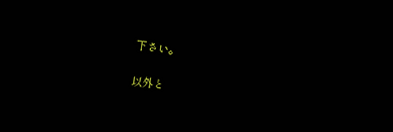下さい。

以外と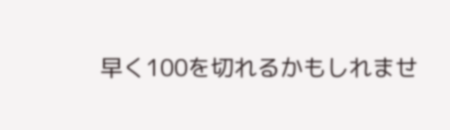早く100を切れるかもしれませ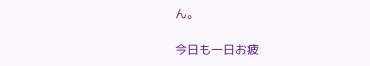ん。

今日も一日お疲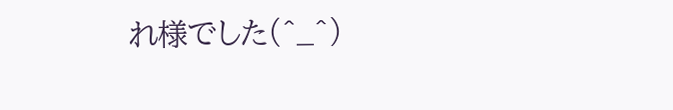れ様でした(^_^)